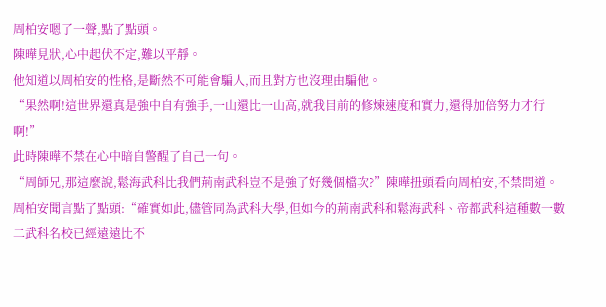周柏安嗯了一聲,點了點頭。
陳曄見狀,心中起伏不定,難以平靜。
他知道以周柏安的性格,是斷然不可能會騙人,而且對方也沒理由騙他。
“果然啊!這世界還真是強中自有強手,一山還比一山高,就我目前的修煉速度和實力,還得加倍努力才行啊!”
此時陳曄不禁在心中暗自警醒了自己一句。
“周師兄,那這麼說,鬆海武科比我們荊南武科豈不是強了好幾個檔次?”陳曄扭頭看向周柏安,不禁問道。
周柏安聞言點了點頭:“確實如此,儘管同為武科大學,但如今的荊南武科和鬆海武科、帝都武科這種數一數二武科名校已經遠遠比不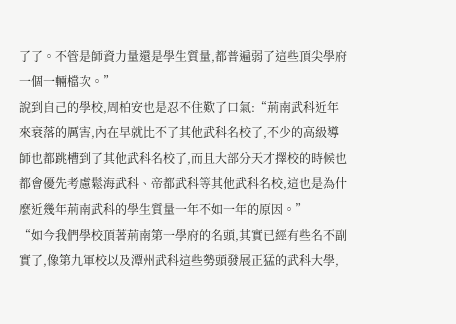了了。不管是師資力量還是學生質量,都普遍弱了這些頂尖學府一個一輛檔次。”
說到自己的學校,周柏安也是忍不住歎了口氣:“荊南武科近年來衰落的厲害,內在早就比不了其他武科名校了,不少的高級導師也都跳槽到了其他武科名校了,而且大部分天才擇校的時候也都會優先考慮鬆海武科、帝都武科等其他武科名校,這也是為什麼近幾年荊南武科的學生質量一年不如一年的原因。”
“如今我們學校頂著荊南第一學府的名頭,其實已經有些名不副實了,像第九軍校以及潭州武科這些勢頭發展正猛的武科大學,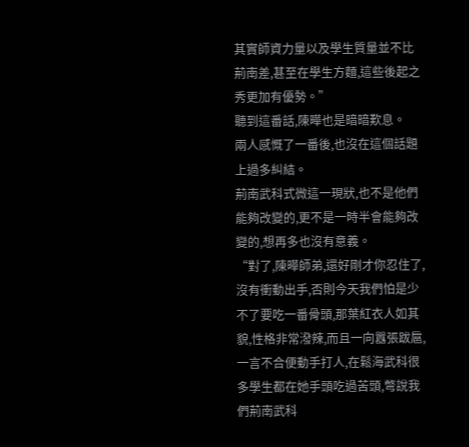其實師資力量以及學生質量並不比荊南差,甚至在學生方麵,這些後起之秀更加有優勢。”
聽到這番話,陳曄也是暗暗歎息。
兩人感慨了一番後,也沒在這個話題上過多糾結。
荊南武科式微這一現狀,也不是他們能夠改變的,更不是一時半會能夠改變的,想再多也沒有意義。
“對了,陳曄師弟,還好剛才你忍住了,沒有衝動出手,否則今天我們怕是少不了要吃一番骨頭,那葉紅衣人如其貌,性格非常潑辣,而且一向囂張跋扈,一言不合便動手打人,在鬆海武科很多學生都在她手頭吃過苦頭,彆說我們荊南武科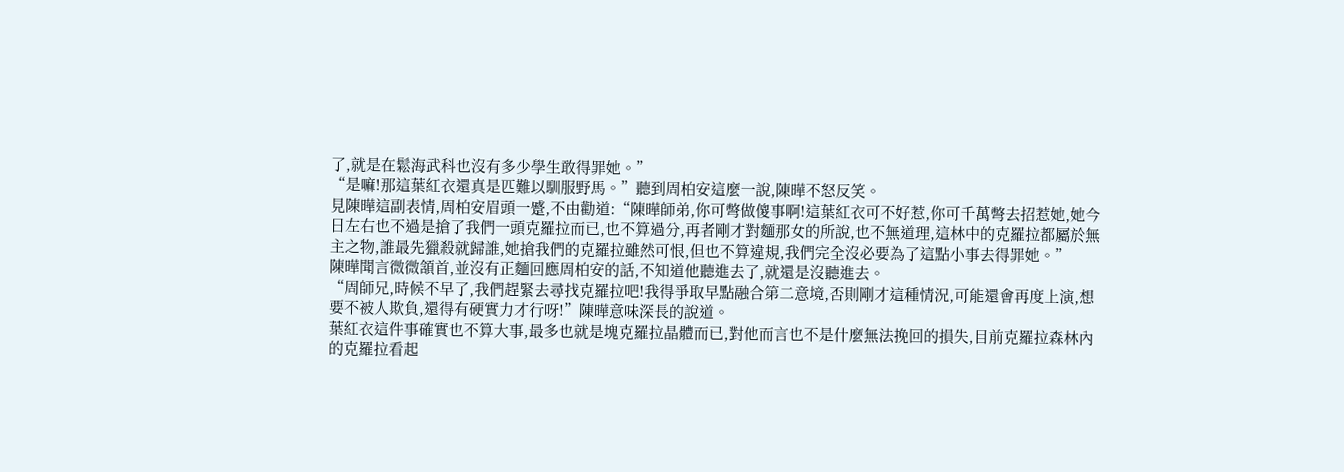了,就是在鬆海武科也沒有多少學生敢得罪她。”
“是嘛!那這葉紅衣還真是匹難以馴服野馬。”聽到周柏安這麼一說,陳曄不怒反笑。
見陳曄這副表情,周柏安眉頭一蹙,不由勸道:“陳曄師弟,你可彆做傻事啊!這葉紅衣可不好惹,你可千萬彆去招惹她,她今日左右也不過是搶了我們一頭克羅拉而已,也不算過分,再者剛才對麵那女的所說,也不無道理,這林中的克羅拉都屬於無主之物,誰最先獵殺就歸誰,她搶我們的克羅拉雖然可恨,但也不算違規,我們完全沒必要為了這點小事去得罪她。”
陳曄聞言微微頷首,並沒有正麵回應周柏安的話,不知道他聽進去了,就還是沒聽進去。
“周師兄,時候不早了,我們趕緊去尋找克羅拉吧!我得爭取早點融合第二意境,否則剛才這種情況,可能還會再度上演,想要不被人欺負,還得有硬實力才行呀!”陳曄意味深長的說道。
葉紅衣這件事確實也不算大事,最多也就是塊克羅拉晶體而已,對他而言也不是什麼無法挽回的損失,目前克羅拉森林內的克羅拉看起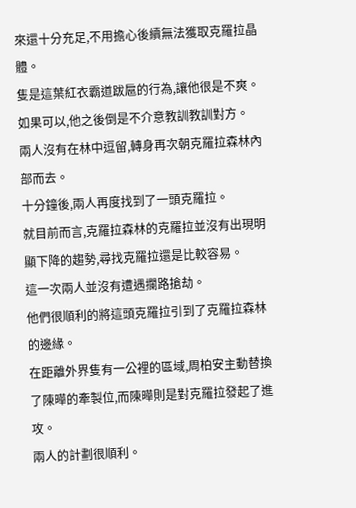來還十分充足,不用擔心後續無法獲取克羅拉晶體。
隻是這葉紅衣霸道跋扈的行為,讓他很是不爽。
如果可以,他之後倒是不介意教訓教訓對方。
兩人沒有在林中逗留,轉身再次朝克羅拉森林內部而去。
十分鐘後,兩人再度找到了一頭克羅拉。
就目前而言,克羅拉森林的克羅拉並沒有出現明顯下降的趨勢,尋找克羅拉還是比較容易。
這一次兩人並沒有遭遇攔路搶劫。
他們很順利的將這頭克羅拉引到了克羅拉森林的邊緣。
在距離外界隻有一公裡的區域,周柏安主動替換了陳曄的牽製位,而陳曄則是對克羅拉發起了進攻。
兩人的計劃很順利。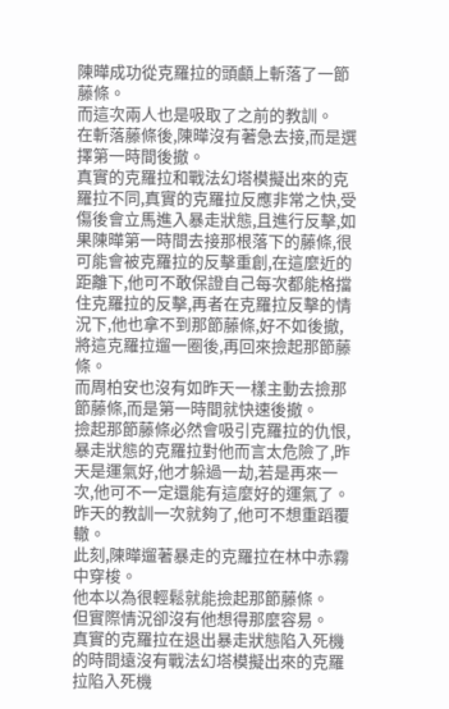陳曄成功從克羅拉的頭顱上斬落了一節藤條。
而這次兩人也是吸取了之前的教訓。
在斬落藤條後,陳曄沒有著急去接,而是選擇第一時間後撤。
真實的克羅拉和戰法幻塔模擬出來的克羅拉不同,真實的克羅拉反應非常之快,受傷後會立馬進入暴走狀態,且進行反擊,如果陳曄第一時間去接那根落下的藤條,很可能會被克羅拉的反擊重創,在這麼近的距離下,他可不敢保證自己每次都能格擋住克羅拉的反擊,再者在克羅拉反擊的情況下,他也拿不到那節藤條,好不如後撤,將這克羅拉遛一圈後,再回來撿起那節藤條。
而周柏安也沒有如昨天一樣主動去撿那節藤條,而是第一時間就快速後撤。
撿起那節藤條必然會吸引克羅拉的仇恨,暴走狀態的克羅拉對他而言太危險了,昨天是運氣好,他才躲過一劫,若是再來一次,他可不一定還能有這麼好的運氣了。
昨天的教訓一次就夠了,他可不想重蹈覆轍。
此刻,陳曄遛著暴走的克羅拉在林中赤霧中穿梭。
他本以為很輕鬆就能撿起那節藤條。
但實際情況卻沒有他想得那麼容易。
真實的克羅拉在退出暴走狀態陷入死機的時間遠沒有戰法幻塔模擬出來的克羅拉陷入死機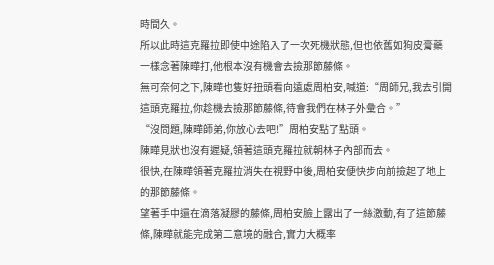時間久。
所以此時這克羅拉即使中途陷入了一次死機狀態,但也依舊如狗皮膏藥一樣念著陳曄打,他根本沒有機會去撿那節藤條。
無可奈何之下,陳曄也隻好扭頭看向遠處周柏安,喊道:“周師兄,我去引開這頭克羅拉,你趁機去撿那節藤條,待會我們在林子外彙合。”
“沒問題,陳曄師弟,你放心去吧!”周柏安點了點頭。
陳曄見狀也沒有遲疑,領著這頭克羅拉就朝林子內部而去。
很快,在陳曄領著克羅拉消失在視野中後,周柏安便快步向前撿起了地上的那節藤條。
望著手中還在滴落凝膠的藤條,周柏安臉上露出了一絲激動,有了這節藤條,陳曄就能完成第二意境的融合,實力大概率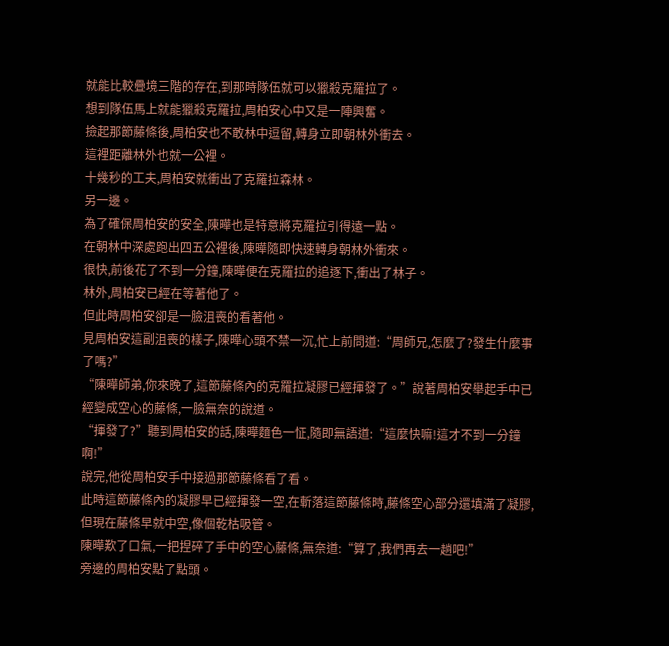就能比較疊境三階的存在,到那時隊伍就可以獵殺克羅拉了。
想到隊伍馬上就能獵殺克羅拉,周柏安心中又是一陣興奮。
撿起那節藤條後,周柏安也不敢林中逗留,轉身立即朝林外衝去。
這裡距離林外也就一公裡。
十幾秒的工夫,周柏安就衝出了克羅拉森林。
另一邊。
為了確保周柏安的安全,陳曄也是特意將克羅拉引得遠一點。
在朝林中深處跑出四五公裡後,陳曄隨即快速轉身朝林外衝來。
很快,前後花了不到一分鐘,陳曄便在克羅拉的追逐下,衝出了林子。
林外,周柏安已經在等著他了。
但此時周柏安卻是一臉沮喪的看著他。
見周柏安這副沮喪的樣子,陳曄心頭不禁一沉,忙上前問道:“周師兄,怎麼了?發生什麼事了嗎?”
“陳曄師弟,你來晚了,這節藤條內的克羅拉凝膠已經揮發了。”說著周柏安舉起手中已經變成空心的藤條,一臉無奈的說道。
“揮發了?”聽到周柏安的話,陳曄麵色一怔,隨即無語道:“這麼快嘛!這才不到一分鐘啊!”
說完,他從周柏安手中接過那節藤條看了看。
此時這節藤條內的凝膠早已經揮發一空,在斬落這節藤條時,藤條空心部分還填滿了凝膠,但現在藤條早就中空,像個乾枯吸管。
陳曄歎了口氣,一把捏碎了手中的空心藤條,無奈道:“算了,我們再去一趟吧!”
旁邊的周柏安點了點頭。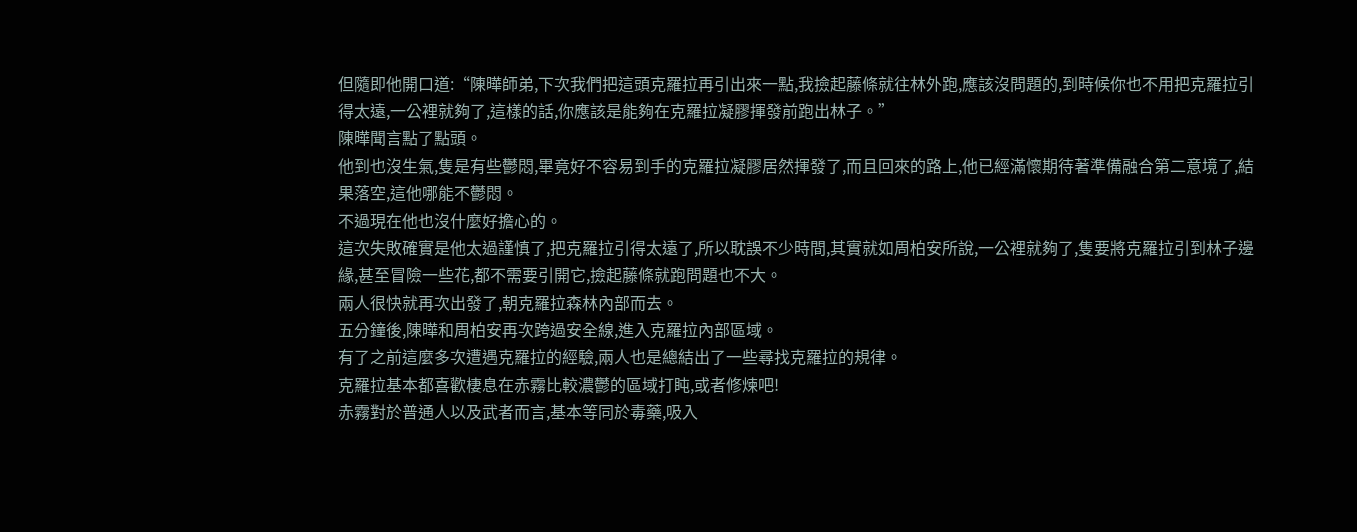但隨即他開口道:“陳曄師弟,下次我們把這頭克羅拉再引出來一點,我撿起藤條就往林外跑,應該沒問題的,到時候你也不用把克羅拉引得太遠,一公裡就夠了,這樣的話,你應該是能夠在克羅拉凝膠揮發前跑出林子。”
陳曄聞言點了點頭。
他到也沒生氣,隻是有些鬱悶,畢竟好不容易到手的克羅拉凝膠居然揮發了,而且回來的路上,他已經滿懷期待著準備融合第二意境了,結果落空,這他哪能不鬱悶。
不過現在他也沒什麼好擔心的。
這次失敗確實是他太過謹慎了,把克羅拉引得太遠了,所以耽誤不少時間,其實就如周柏安所說,一公裡就夠了,隻要將克羅拉引到林子邊緣,甚至冒險一些花,都不需要引開它,撿起藤條就跑問題也不大。
兩人很快就再次出發了,朝克羅拉森林內部而去。
五分鐘後,陳曄和周柏安再次跨過安全線,進入克羅拉內部區域。
有了之前這麼多次遭遇克羅拉的經驗,兩人也是總結出了一些尋找克羅拉的規律。
克羅拉基本都喜歡棲息在赤霧比較濃鬱的區域打盹,或者修煉吧!
赤霧對於普通人以及武者而言,基本等同於毒藥,吸入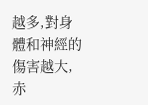越多,對身體和神經的傷害越大,赤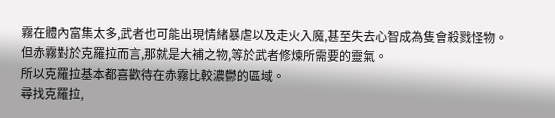霧在體內富集太多,武者也可能出現情緒暴虐以及走火入魔,甚至失去心智成為隻會殺戮怪物。
但赤霧對於克羅拉而言,那就是大補之物,等於武者修煉所需要的靈氣。
所以克羅拉基本都喜歡待在赤霧比較濃鬱的區域。
尋找克羅拉,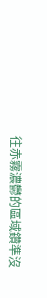往赤霧濃鬱的區域鑽準沒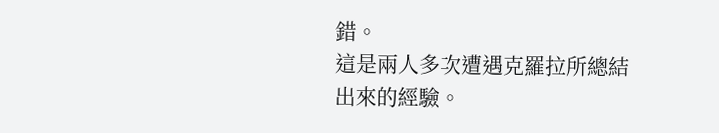錯。
這是兩人多次遭遇克羅拉所總結出來的經驗。